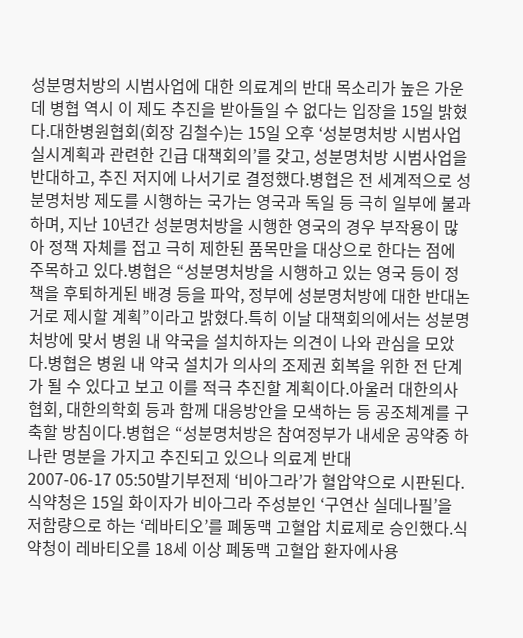성분명처방의 시범사업에 대한 의료계의 반대 목소리가 높은 가운데 병협 역시 이 제도 추진을 받아들일 수 없다는 입장을 15일 밝혔다.대한병원협회(회장 김철수)는 15일 오후 ‘성분명처방 시범사업 실시계획과 관련한 긴급 대책회의’를 갖고, 성분명처방 시범사업을 반대하고, 추진 저지에 나서기로 결정했다.병협은 전 세계적으로 성분명처방 제도를 시행하는 국가는 영국과 독일 등 극히 일부에 불과하며, 지난 10년간 성분명처방을 시행한 영국의 경우 부작용이 많아 정책 자체를 접고 극히 제한된 품목만을 대상으로 한다는 점에 주목하고 있다.병협은 “성분명처방을 시행하고 있는 영국 등이 정책을 후퇴하게된 배경 등을 파악, 정부에 성분명처방에 대한 반대논거로 제시할 계획”이라고 밝혔다.특히 이날 대책회의에서는 성분명처방에 맞서 병원 내 약국을 설치하자는 의견이 나와 관심을 모았다.병협은 병원 내 약국 설치가 의사의 조제권 회복을 위한 전 단계가 될 수 있다고 보고 이를 적극 추진할 계획이다.아울러 대한의사협회, 대한의학회 등과 함께 대응방안을 모색하는 등 공조체계를 구축할 방침이다.병협은 “성분명처방은 참여정부가 내세운 공약중 하나란 명분을 가지고 추진되고 있으나 의료계 반대
2007-06-17 05:50발기부전제 ‘비아그라’가 혈압약으로 시판된다. 식약청은 15일 화이자가 비아그라 주성분인 ‘구연산 실데나필’을 저함량으로 하는 ‘레바티오’를 폐동맥 고혈압 치료제로 승인했다.식약청이 레바티오를 18세 이상 폐동맥 고혈압 환자에사용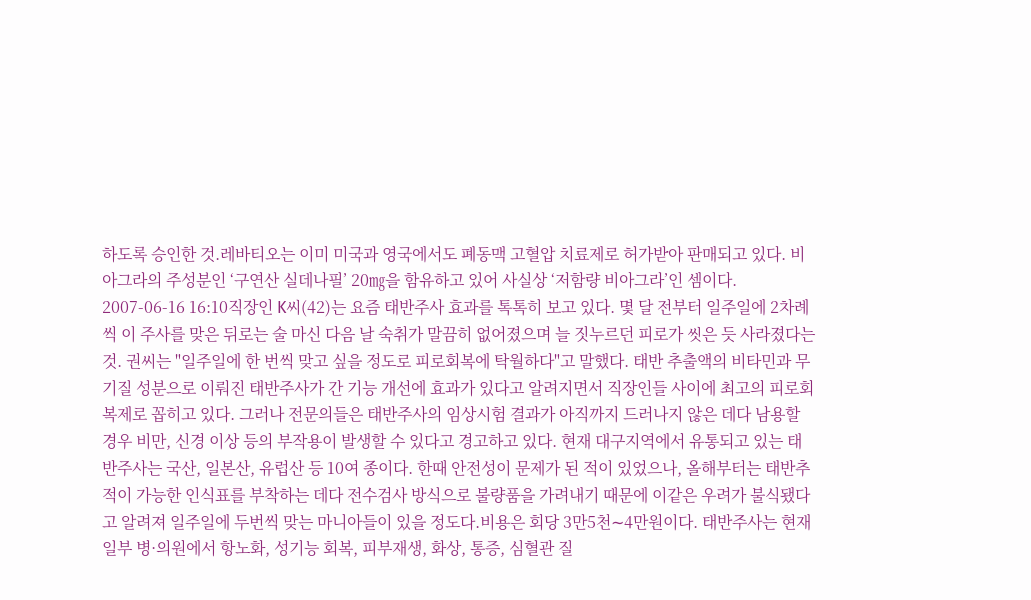하도록 승인한 것.레바티오는 이미 미국과 영국에서도 폐동맥 고혈압 치료제로 허가받아 판매되고 있다. 비아그라의 주성분인 ‘구연산 실데나필’ 20㎎을 함유하고 있어 사실상 ‘저함량 비아그라’인 셈이다.
2007-06-16 16:10직장인 K씨(42)는 요즘 태반주사 효과를 톡톡히 보고 있다. 몇 달 전부터 일주일에 2차례씩 이 주사를 맞은 뒤로는 술 마신 다음 날 숙취가 말끔히 없어졌으며 늘 짓누르던 피로가 씻은 듯 사라졌다는 것. 권씨는 "일주일에 한 번씩 맞고 싶을 정도로 피로회복에 탁월하다"고 말했다. 태반 추출액의 비타민과 무기질 성분으로 이뤄진 태반주사가 간 기능 개선에 효과가 있다고 알려지면서 직장인들 사이에 최고의 피로회복제로 꼽히고 있다. 그러나 전문의들은 태반주사의 임상시험 결과가 아직까지 드러나지 않은 데다 남용할 경우 비만, 신경 이상 등의 부작용이 발생할 수 있다고 경고하고 있다. 현재 대구지역에서 유통되고 있는 태반주사는 국산, 일본산, 유럽산 등 10여 종이다. 한때 안전성이 문제가 된 적이 있었으나, 올해부터는 태반추적이 가능한 인식표를 부착하는 데다 전수검사 방식으로 불량품을 가려내기 때문에 이같은 우려가 불식됐다고 알려져 일주일에 두번씩 맞는 마니아들이 있을 정도다.비용은 회당 3만5천∼4만원이다. 태반주사는 현재 일부 병·의원에서 항노화, 성기능 회복, 피부재생, 화상, 통증, 심혈관 질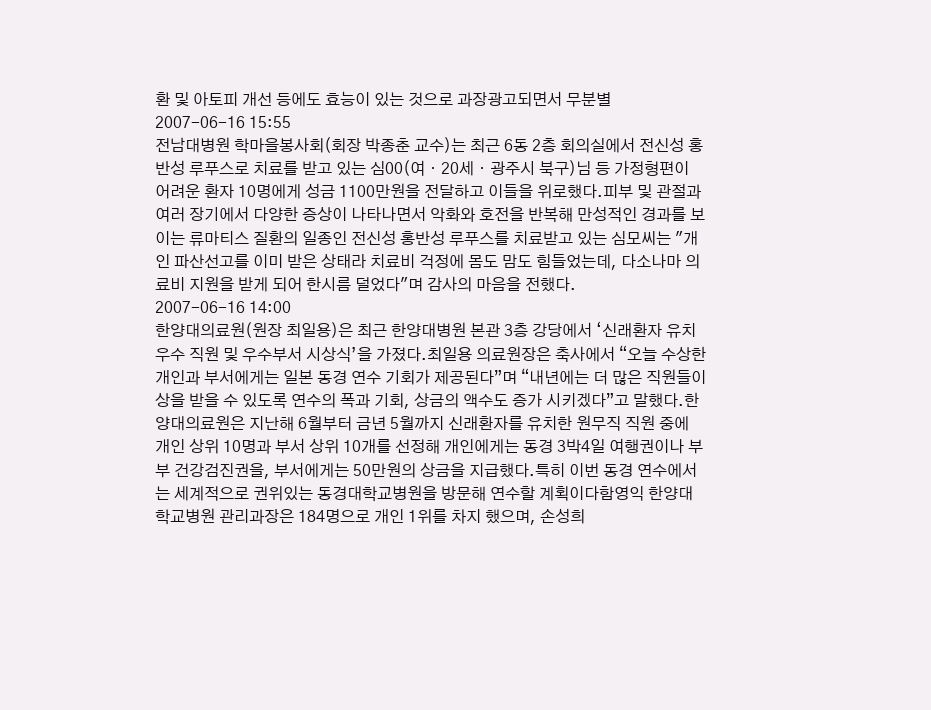환 및 아토피 개선 등에도 효능이 있는 것으로 과장광고되면서 무분별
2007-06-16 15:55
전남대병원 학마을봉사회(회장 박종춘 교수)는 최근 6동 2층 회의실에서 전신성 홍반성 루푸스로 치료를 받고 있는 심00(여ㆍ20세ㆍ광주시 북구)님 등 가정형편이 어려운 환자 10명에게 성금 1100만원을 전달하고 이들을 위로했다.피부 및 관절과 여러 장기에서 다양한 증상이 나타나면서 악화와 호전을 반복해 만성적인 경과를 보이는 류마티스 질환의 일종인 전신성 홍반성 루푸스를 치료받고 있는 심모씨는 "개인 파산선고를 이미 받은 상태라 치료비 걱정에 몸도 맘도 힘들었는데, 다소나마 의료비 지원을 받게 되어 한시름 덜었다"며 감사의 마음을 전했다.
2007-06-16 14:00
한양대의료원(원장 최일용)은 최근 한양대병원 본관 3층 강당에서 ‘신래환자 유치 우수 직원 및 우수부서 시상식’을 가졌다.최일용 의료원장은 축사에서 “오늘 수상한 개인과 부서에게는 일본 동경 연수 기회가 제공된다”며 “내년에는 더 많은 직원들이 상을 받을 수 있도록 연수의 폭과 기회, 상금의 액수도 증가 시키겠다”고 말했다.한양대의료원은 지난해 6월부터 금년 5월까지 신래환자를 유치한 원무직 직원 중에 개인 상위 10명과 부서 상위 10개를 선정해 개인에게는 동경 3박4일 여행권이나 부부 건강검진권을, 부서에게는 50만원의 상금을 지급했다.특히 이번 동경 연수에서는 세계적으로 권위있는 동경대학교병원을 방문해 연수할 계획이다함영익 한양대학교병원 관리과장은 184명으로 개인 1위를 차지 했으며, 손성희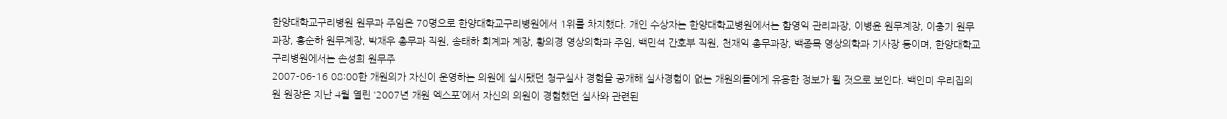한양대학교구리병원 원무과 주임은 70명으로 한양대학교구리병원에서 1위를 차지했다. 개인 수상자는 한양대학교병원에서는 함영익 관리과장, 이병윤 원무계장, 이충기 원무과장, 홍순하 원무계장, 박재우 총무과 직원, 송태하 회계과 계장, 황의경 영상의학과 주임, 백민석 간호부 직원, 천재익 총무과장, 백종목 영상의학과 기사장 등이며, 한양대학교구리병원에서는 손성희 원무주
2007-06-16 08:00한 개원의가 자신이 운영하는 의원에 실시됐던 청구실사 경험을 공개해 실사경험이 없는 개원의들에게 유용한 정보가 될 것으로 보인다. 백인미 우리집의원 원장은 지난 4월 열린 ‘2007년 개원 엑스포’에서 자신의 의원이 경험했던 실사와 관련된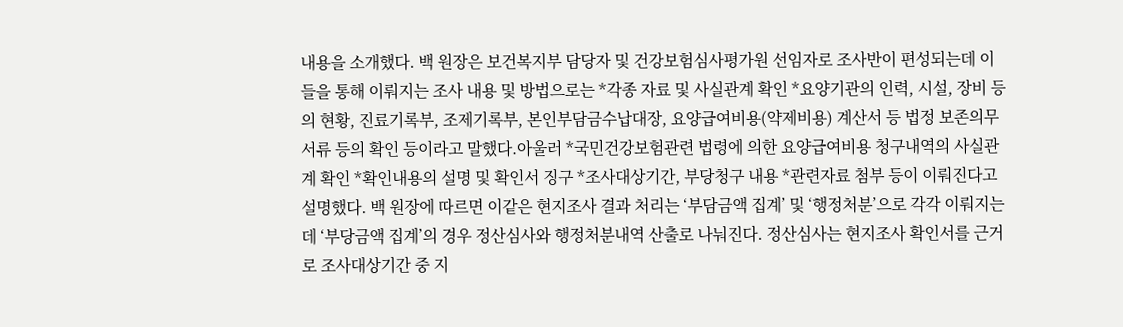내용을 소개했다. 백 원장은 보건복지부 담당자 및 건강보험심사평가원 선임자로 조사반이 편성되는데 이들을 통해 이뤄지는 조사 내용 및 방법으로는 *각종 자료 및 사실관계 확인 *요양기관의 인력, 시설, 장비 등의 현황, 진료기록부, 조제기록부, 본인부담금수납대장, 요양급여비용(약제비용) 계산서 등 법정 보존의무 서류 등의 확인 등이라고 말했다.아울러 *국민건강보험관련 법령에 의한 요양급여비용 청구내역의 사실관계 확인 *확인내용의 설명 및 확인서 징구 *조사대상기간, 부당청구 내용 *관련자료 첨부 등이 이뤄진다고 설명했다. 백 원장에 따르면 이같은 현지조사 결과 처리는 ‘부담금액 집계’ 및 ‘행정처분’으로 각각 이뤄지는데 ‘부당금액 집계’의 경우 정산심사와 행정처분내역 산출로 나눠진다. 정산심사는 현지조사 확인서를 근거로 조사대상기간 중 지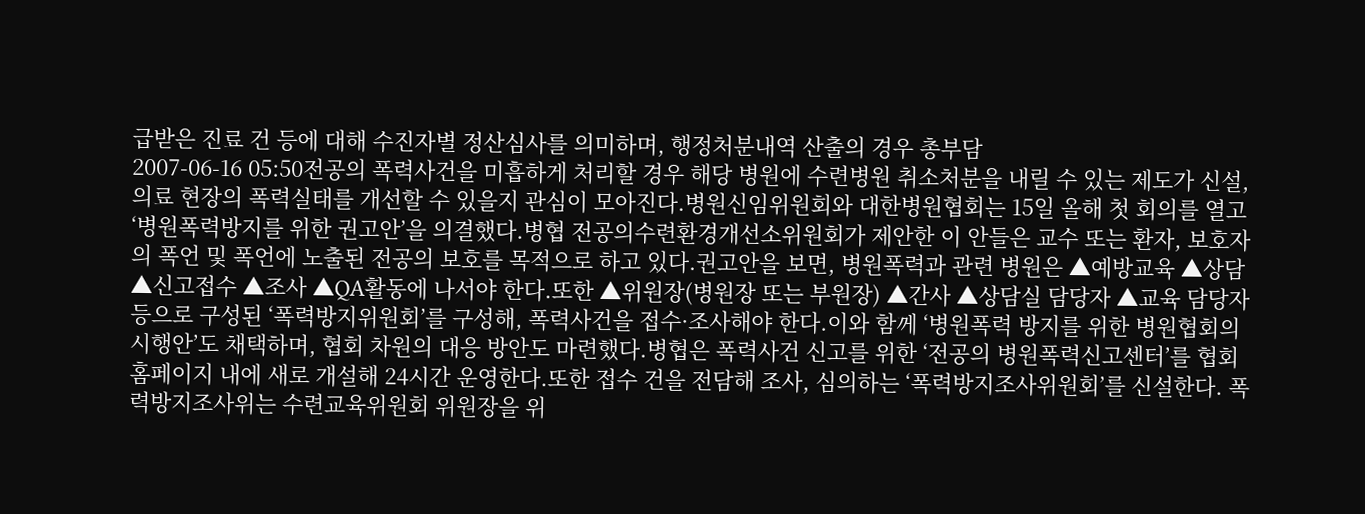급받은 진료 건 등에 대해 수진자별 정산심사를 의미하며, 행정처분내역 산출의 경우 총부담
2007-06-16 05:50전공의 폭력사건을 미흡하게 처리할 경우 해당 병원에 수련병원 취소처분을 내릴 수 있는 제도가 신설, 의료 현장의 폭력실태를 개선할 수 있을지 관심이 모아진다.병원신임위원회와 대한병원협회는 15일 올해 첫 회의를 열고 ‘병원폭력방지를 위한 권고안’을 의결했다.병협 전공의수련환경개선소위원회가 제안한 이 안들은 교수 또는 환자, 보호자의 폭언 및 폭언에 노출된 전공의 보호를 목적으로 하고 있다.권고안을 보면, 병원폭력과 관련 병원은 ▲예방교육 ▲상담 ▲신고접수 ▲조사 ▲QA활동에 나서야 한다.또한 ▲위원장(병원장 또는 부원장) ▲간사 ▲상담실 담당자 ▲교육 담당자 등으로 구성된 ‘폭력방지위원회’를 구성해, 폭력사건을 접수·조사해야 한다.이와 함께 ‘병원폭력 방지를 위한 병원협회의 시행안’도 채택하며, 협회 차원의 대응 방안도 마련했다.병협은 폭력사건 신고를 위한 ‘전공의 병원폭력신고센터’를 협회 홈페이지 내에 새로 개설해 24시간 운영한다.또한 접수 건을 전담해 조사, 심의하는 ‘폭력방지조사위원회’를 신설한다. 폭력방지조사위는 수련교육위원회 위원장을 위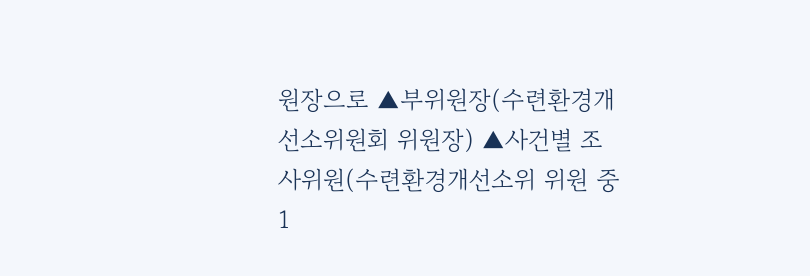원장으로 ▲부위원장(수련환경개선소위원회 위원장) ▲사건별 조사위원(수련환경개선소위 위원 중 1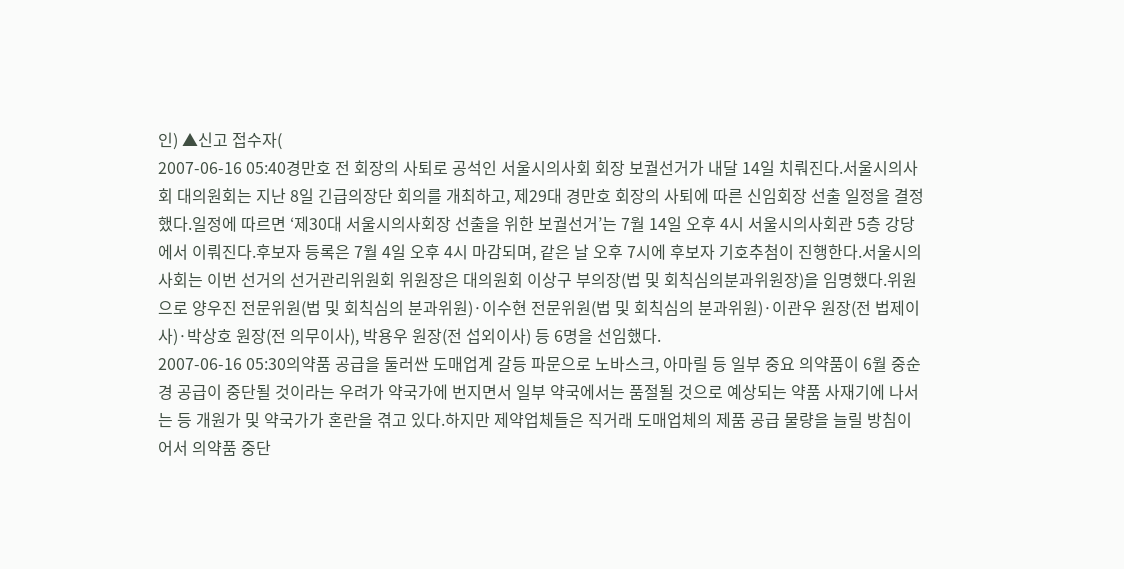인) ▲신고 접수자(
2007-06-16 05:40경만호 전 회장의 사퇴로 공석인 서울시의사회 회장 보궐선거가 내달 14일 치뤄진다.서울시의사회 대의원회는 지난 8일 긴급의장단 회의를 개최하고, 제29대 경만호 회장의 사퇴에 따른 신임회장 선출 일정을 결정했다.일정에 따르면 ‘제30대 서울시의사회장 선출을 위한 보궐선거’는 7월 14일 오후 4시 서울시의사회관 5층 강당에서 이뤄진다.후보자 등록은 7월 4일 오후 4시 마감되며, 같은 날 오후 7시에 후보자 기호추첨이 진행한다.서울시의사회는 이번 선거의 선거관리위원회 위원장은 대의원회 이상구 부의장(법 및 회칙심의분과위원장)을 임명했다.위원으로 양우진 전문위원(법 및 회칙심의 분과위원)·이수현 전문위원(법 및 회칙심의 분과위원)·이관우 원장(전 법제이사)·박상호 원장(전 의무이사), 박용우 원장(전 섭외이사) 등 6명을 선임했다.
2007-06-16 05:30의약품 공급을 둘러싼 도매업계 갈등 파문으로 노바스크, 아마릴 등 일부 중요 의약품이 6월 중순경 공급이 중단될 것이라는 우려가 약국가에 번지면서 일부 약국에서는 품절될 것으로 예상되는 약품 사재기에 나서는 등 개원가 및 약국가가 혼란을 겪고 있다.하지만 제약업체들은 직거래 도매업체의 제품 공급 물량을 늘릴 방침이어서 의약품 중단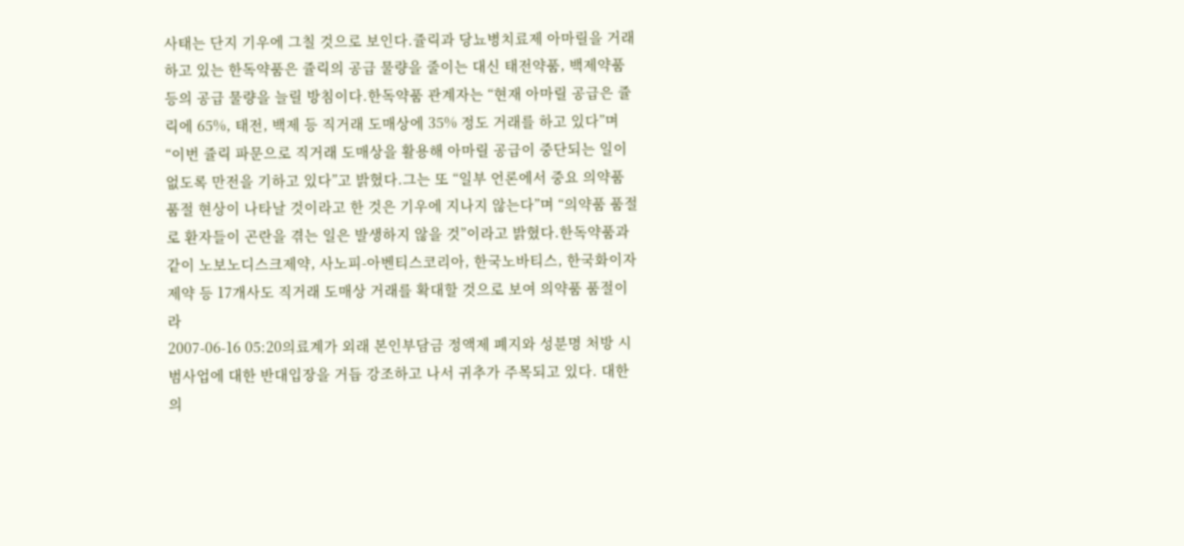사태는 단지 기우에 그칠 것으로 보인다.쥴릭과 당뇨병치료제 아마릴을 거래하고 있는 한독약품은 쥴릭의 공급 물량을 줄이는 대신 태전약품, 백제약품 등의 공급 물량을 늘릴 방침이다.한독약품 관계자는 “현재 아마릴 공급은 쥴릭에 65%, 태전, 백제 등 직거래 도매상에 35% 정도 거래를 하고 있다”며 “이번 쥴릭 파문으로 직거래 도매상을 활용해 아마릴 공급이 중단되는 일이 없도록 만전을 기하고 있다”고 밝혔다.그는 또 “일부 언론에서 중요 의약품 품절 현상이 나타날 것이라고 한 것은 기우에 지나지 않는다”며 “의약품 품절로 환자들이 곤란을 겪는 일은 발생하지 않을 것”이라고 밝혔다.한독약품과 같이 노보노디스크제약, 사노피-아벤티스코리아, 한국노바티스, 한국화이자제약 등 17개사도 직거래 도매상 거래를 확대할 것으로 보여 의약품 품절이라
2007-06-16 05:20의료계가 외래 본인부담금 정액제 폐지와 성분명 처방 시범사업에 대한 반대입장을 거듭 강조하고 나서 귀추가 주목되고 있다. 대한의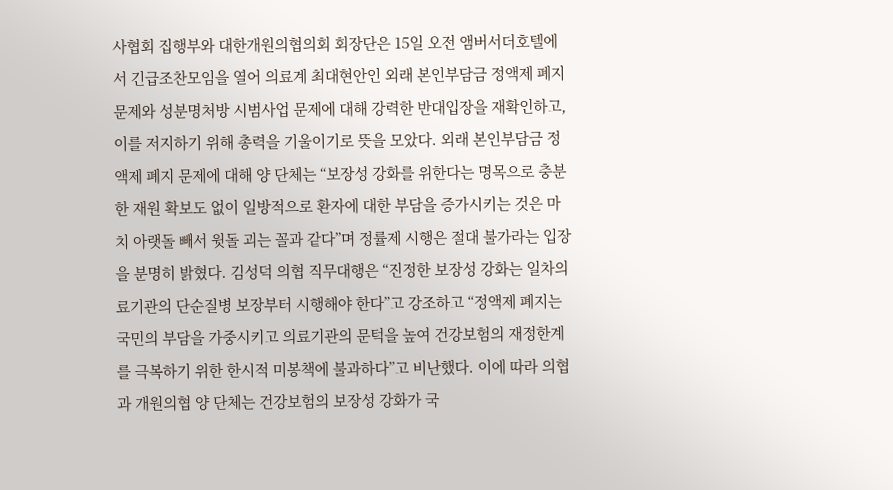사협회 집행부와 대한개원의협의회 회장단은 15일 오전 앰버서더호텔에서 긴급조찬모임을 열어 의료계 최대현안인 외래 본인부담금 정액제 폐지 문제와 성분명처방 시범사업 문제에 대해 강력한 반대입장을 재확인하고, 이를 저지하기 위해 총력을 기울이기로 뜻을 모았다. 외래 본인부담금 정액제 폐지 문제에 대해 양 단체는 “보장성 강화를 위한다는 명목으로 충분한 재원 확보도 없이 일방적으로 환자에 대한 부담을 증가시키는 것은 마치 아랫돌 빼서 윗돌 괴는 꼴과 같다”며 정률제 시행은 절대 불가라는 입장을 분명히 밝혔다. 김성덕 의협 직무대행은 “진정한 보장성 강화는 일차의료기관의 단순질병 보장부터 시행해야 한다”고 강조하고 “정액제 폐지는 국민의 부담을 가중시키고 의료기관의 문턱을 높여 건강보험의 재정한계를 극복하기 위한 한시적 미봉책에 불과하다”고 비난했다. 이에 따라 의협과 개원의협 양 단체는 건강보험의 보장성 강화가 국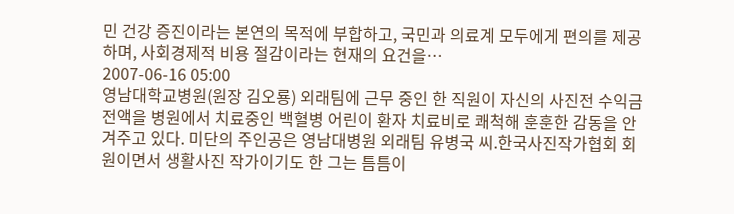민 건강 증진이라는 본연의 목적에 부합하고, 국민과 의료계 모두에게 편의를 제공하며, 사회경제적 비용 절감이라는 현재의 요건을…
2007-06-16 05:00
영남대학교병원(원장 김오룡) 외래팀에 근무 중인 한 직원이 자신의 사진전 수익금 전액을 병원에서 치료중인 백혈병 어린이 환자 치료비로 쾌척해 훈훈한 감동을 안겨주고 있다. 미단의 주인공은 영남대병원 외래팀 유병국 씨.한국사진작가협회 회원이면서 생활사진 작가이기도 한 그는 틈틈이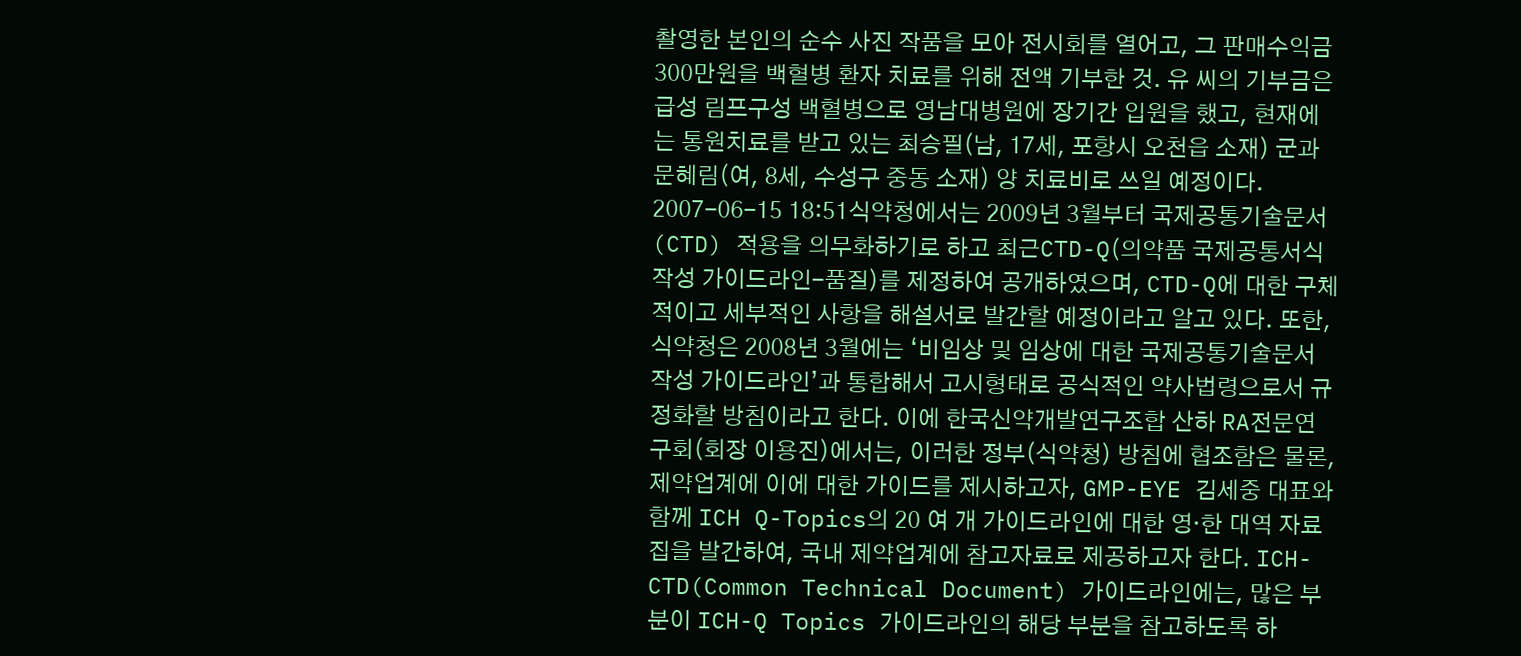촬영한 본인의 순수 사진 작품을 모아 전시회를 열어고, 그 판매수익금 300만원을 백혈병 환자 치료를 위해 전액 기부한 것. 유 씨의 기부금은 급성 림프구성 백혈병으로 영남대병원에 장기간 입원을 했고, 현재에는 통원치료를 받고 있는 최승필(남, 17세, 포항시 오천읍 소재) 군과 문혜림(여, 8세, 수성구 중동 소재) 양 치료비로 쓰일 예정이다.
2007-06-15 18:51식약청에서는 2009년 3월부터 국제공통기술문서(CTD) 적용을 의무화하기로 하고 최근CTD-Q(의약품 국제공통서식작성 가이드라인-품질)를 제정하여 공개하였으며, CTD-Q에 대한 구체적이고 세부적인 사항을 해설서로 발간할 예정이라고 알고 있다. 또한, 식약청은 2008년 3월에는 ‘비임상 및 임상에 대한 국제공통기술문서 작성 가이드라인’과 통합해서 고시형태로 공식적인 약사법령으로서 규정화할 방침이라고 한다. 이에 한국신약개발연구조합 산하 RA전문연구회(회장 이용진)에서는, 이러한 정부(식약청) 방침에 협조함은 물론, 제약업계에 이에 대한 가이드를 제시하고자, GMP-EYE 김세중 대표와 함께 ICH Q-Topics의 20 여 개 가이드라인에 대한 영·한 대역 자료집을 발간하여, 국내 제약업계에 참고자료로 제공하고자 한다. ICH-CTD(Common Technical Document) 가이드라인에는, 많은 부분이 ICH-Q Topics 가이드라인의 해당 부분을 참고하도록 하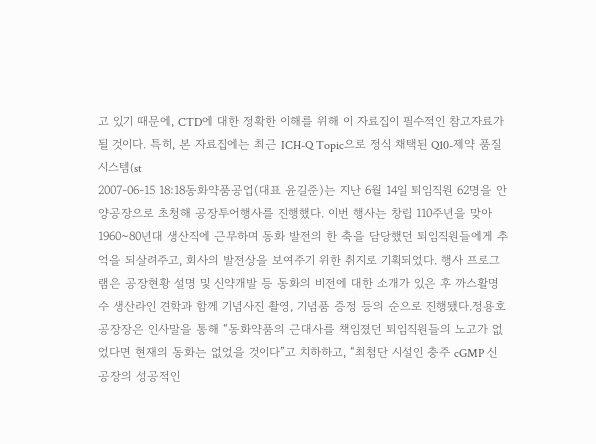고 있기 때문에, CTD에 대한 정확한 이해를 위해 이 자료집이 필수적인 참고자료가 될 것이다. 특히, 본 자료집에는 최근 ICH-Q Topic으로 정식 채택된 Q10-제약 품질시스템(st
2007-06-15 18:18동화약품공업(대표 윤길준)는 지난 6월 14일 퇴임직원 62명을 안양공장으로 초청해 공장투어행사를 진행했다. 이번 행사는 창립 110주년을 맞아 1960~80년대 생산직에 근무하며 동화 발전의 한 축을 담당했던 퇴임직원들에게 추억을 되살려주고, 회사의 발전상을 보여주기 위한 취지로 기획되었다. 행사 프로그램은 공장현황 설명 및 신약개발 등 동화의 비전에 대한 소개가 있은 후 까스활명수 생산라인 견학과 함께 기념사진 촬영, 기념품 증정 등의 순으로 진행됐다.정용호 공장장은 인사말을 통해 “동화약품의 근대사를 책임졌던 퇴임직원들의 노고가 없었다면 현재의 동화는 없었을 것이다”고 치하하고, “최첨단 시설인 충주 cGMP 신공장의 성공적인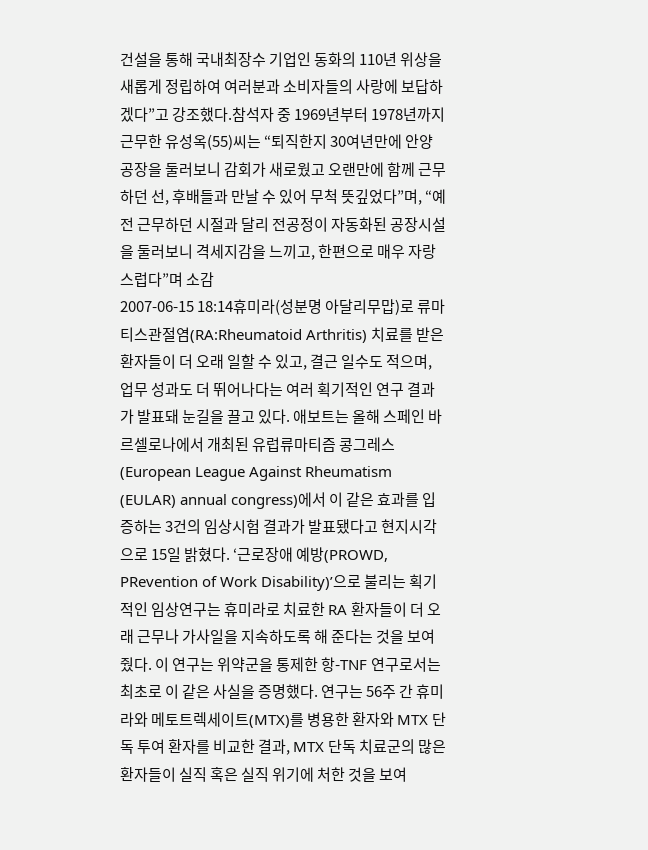건설을 통해 국내최장수 기업인 동화의 110년 위상을 새롭게 정립하여 여러분과 소비자들의 사랑에 보답하겠다”고 강조했다.참석자 중 1969년부터 1978년까지 근무한 유성옥(55)씨는 “퇴직한지 30여년만에 안양공장을 둘러보니 감회가 새로웠고 오랜만에 함께 근무하던 선, 후배들과 만날 수 있어 무척 뜻깊었다”며, “예전 근무하던 시절과 달리 전공정이 자동화된 공장시설을 둘러보니 격세지감을 느끼고, 한편으로 매우 자랑스럽다”며 소감
2007-06-15 18:14휴미라(성분명 아달리무맙)로 류마티스관절염(RA:Rheumatoid Arthritis) 치료를 받은 환자들이 더 오래 일할 수 있고, 결근 일수도 적으며, 업무 성과도 더 뛰어나다는 여러 획기적인 연구 결과가 발표돼 눈길을 끌고 있다. 애보트는 올해 스페인 바르셀로나에서 개최된 유럽류마티즘 콩그레스(European League Against Rheumatism (EULAR) annual congress)에서 이 같은 효과를 입증하는 3건의 임상시험 결과가 발표됐다고 현지시각으로 15일 밝혔다. ‘근로장애 예방(PROWD, PRevention of Work Disability)’으로 불리는 획기적인 임상연구는 휴미라로 치료한 RA 환자들이 더 오래 근무나 가사일을 지속하도록 해 준다는 것을 보여줬다. 이 연구는 위약군을 통제한 항-TNF 연구로서는 최초로 이 같은 사실을 증명했다. 연구는 56주 간 휴미라와 메토트렉세이트(MTX)를 병용한 환자와 MTX 단독 투여 환자를 비교한 결과, MTX 단독 치료군의 많은 환자들이 실직 혹은 실직 위기에 처한 것을 보여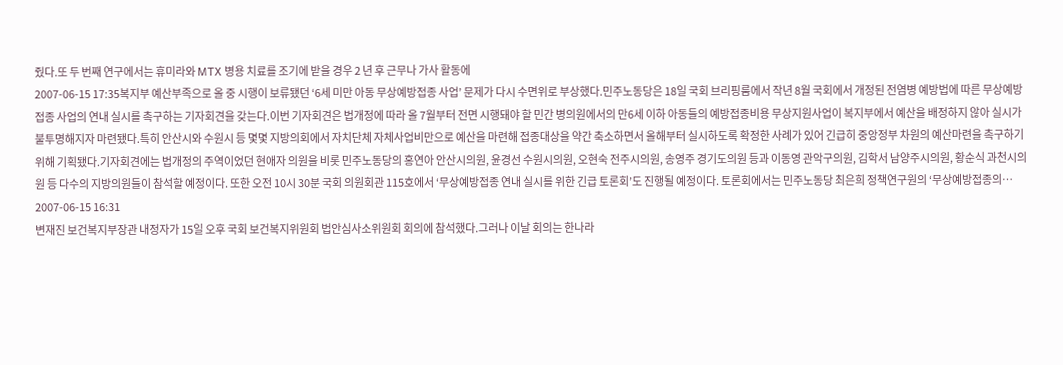줬다.또 두 번째 연구에서는 휴미라와 MTX 병용 치료를 조기에 받을 경우 2 년 후 근무나 가사 활동에
2007-06-15 17:35복지부 예산부족으로 올 중 시행이 보류됐던 ‘6세 미만 아동 무상예방접종 사업’ 문제가 다시 수면위로 부상했다.민주노동당은 18일 국회 브리핑룸에서 작년 8월 국회에서 개정된 전염병 예방법에 따른 무상예방접종 사업의 연내 실시를 촉구하는 기자회견을 갖는다.이번 기자회견은 법개정에 따라 올 7월부터 전면 시행돼야 할 민간 병의원에서의 만6세 이하 아동들의 예방접종비용 무상지원사업이 복지부에서 예산을 배정하지 않아 실시가 불투명해지자 마련됐다.특히 안산시와 수원시 등 몇몇 지방의회에서 자치단체 자체사업비만으로 예산을 마련해 접종대상을 약간 축소하면서 올해부터 실시하도록 확정한 사례가 있어 긴급히 중앙정부 차원의 예산마련을 촉구하기 위해 기획됐다.기자회견에는 법개정의 주역이었던 현애자 의원을 비롯 민주노동당의 홍연아 안산시의원, 윤경선 수원시의원, 오현숙 전주시의원, 송영주 경기도의원 등과 이동영 관악구의원, 김학서 남양주시의원, 황순식 과천시의원 등 다수의 지방의원들이 참석할 예정이다. 또한 오전 10시 30분 국회 의원회관 115호에서 ‘무상예방접종 연내 실시를 위한 긴급 토론회’도 진행될 예정이다. 토론회에서는 민주노동당 최은희 정책연구원의 ‘무상예방접종의…
2007-06-15 16:31
변재진 보건복지부장관 내정자가 15일 오후 국회 보건복지위원회 법안심사소위원회 회의에 참석했다.그러나 이날 회의는 한나라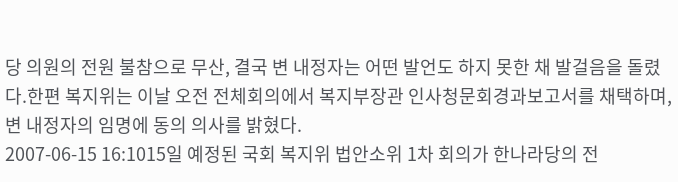당 의원의 전원 불참으로 무산, 결국 변 내정자는 어떤 발언도 하지 못한 채 발걸음을 돌렸다.한편 복지위는 이날 오전 전체회의에서 복지부장관 인사청문회경과보고서를 채택하며, 변 내정자의 임명에 동의 의사를 밝혔다.
2007-06-15 16:1015일 예정된 국회 복지위 법안소위 1차 회의가 한나라당의 전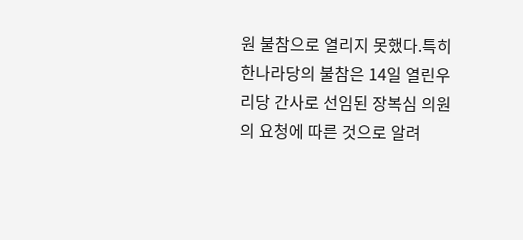원 불참으로 열리지 못했다.특히 한나라당의 불참은 14일 열린우리당 간사로 선임된 장복심 의원의 요청에 따른 것으로 알려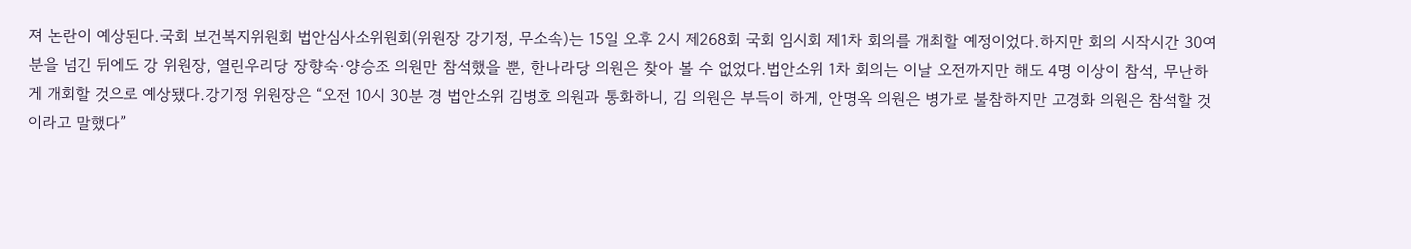져 논란이 예상된다.국회 보건복지위원회 법안심사소위원회(위원장 강기정, 무소속)는 15일 오후 2시 제268회 국회 임시회 제1차 회의를 개최할 예정이었다.하지만 회의 시작시간 30여 분을 넘긴 뒤에도 강 위원장, 열린우리당 장향숙·양승조 의원만 참석했을 뿐, 한나라당 의원은 찾아 볼 수 없었다.법안소위 1차 회의는 이날 오전까지만 해도 4명 이상이 참석, 무난하게 개회할 것으로 예상됐다.강기정 위원장은 “오전 10시 30분 경 법안소위 김병호 의원과 통화하니, 김 의원은 부득이 하게, 안명옥 의원은 병가로 불참하지만 고경화 의원은 참석할 것이라고 말했다”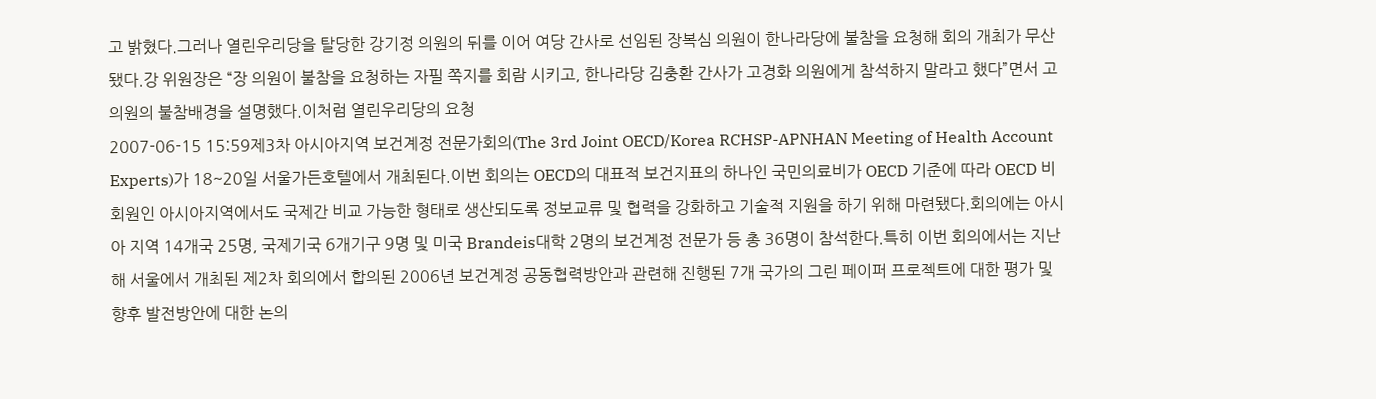고 밝혔다.그러나 열린우리당을 탈당한 강기정 의원의 뒤를 이어 여당 간사로 선임된 장복심 의원이 한나라당에 불참을 요청해 회의 개최가 무산됐다.강 위원장은 “장 의원이 불참을 요청하는 자필 쪽지를 회람 시키고, 한나라당 김충환 간사가 고경화 의원에게 참석하지 말라고 했다”면서 고 의원의 불참배경을 설명했다.이처럼 열린우리당의 요청
2007-06-15 15:59제3차 아시아지역 보건계정 전문가회의(The 3rd Joint OECD/Korea RCHSP-APNHAN Meeting of Health Account Experts)가 18~20일 서울가든호텔에서 개최된다.이번 회의는 OECD의 대표적 보건지표의 하나인 국민의료비가 OECD 기준에 따라 OECD 비회원인 아시아지역에서도 국제간 비교 가능한 형태로 생산되도록 정보교류 및 협력을 강화하고 기술적 지원을 하기 위해 마련됐다.회의에는 아시아 지역 14개국 25명, 국제기국 6개기구 9명 및 미국 Brandeis대학 2명의 보건계정 전문가 등 총 36명이 참석한다.특히 이번 회의에서는 지난해 서울에서 개최된 제2차 회의에서 합의된 2006년 보건계정 공동협력방안과 관련해 진행된 7개 국가의 그린 페이퍼 프로젝트에 대한 평가 및 향후 발전방안에 대한 논의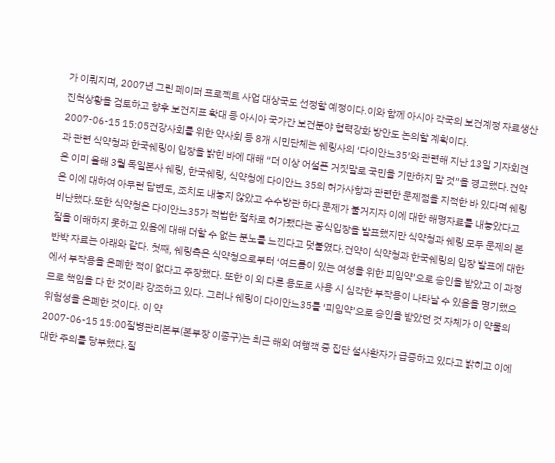가 이뤄지며, 2007년 그린 페이퍼 프로젝트 사업 대상국도 선정할 예정이다.이와 함께 아시아 각국의 보건계정 자료생산 진척상황을 검토하고 향후 보건지표 확대 등 아시아 국가간 보건분야 협력강화 방안도 논의할 계획이다.
2007-06-15 15:05건강사회를 위한 약사회 등 8개 시민단체는 쉐링사의 ‘다이안느35’와 관련해 지난 13일 기자회견과 관련 식약청과 한국쉐링이 입장을 밝힌 바에 대해 “더 이상 어설픈 거짓말로 국민을 기만하지 말 것”을 경고했다.건약은 이미 올해 3월 독일본사 쉐링, 한국쉐링, 식약청에 다이안느 35의 허가사항과 관련한 문제점을 지적한 바 있다며 쉐링은 이에 대하여 아무런 답변도, 조치도 내놓지 않았고 수수방관 하다 문제가 불거지자 이에 대한 해명자료를 내놓았다고 비난했다.또한 식약청은 다이안느35가 적법한 절차로 허가됐다는 공식입장을 발표했지만 식약청과 쉐링 모두 문제의 본질을 이해하지 못하고 있음에 대해 더할 수 없는 분노를 느낀다고 덧붙였다.건약이 식약청과 한국쉐링의 입장 발표에 대한 반박 자료는 아래와 같다. 첫째, 쉐링측은 식약청으로부터 ‘여드름이 있는 여성을 위한 피임약’으로 승인을 받았고 이 과정에서 부작용을 은폐한 적이 없다고 주장했다. 또한 이 외 다른 용도로 사용 시 심각한 부작용이 나타날 수 있음을 명기했으므로 책임을 다 한 것이라 강조하고 있다. 그러나 쉐링이 다이안느35를 ‘피임약’으로 승인을 받았던 것 자체가 이 약물의 위험성을 은폐한 것이다. 이 약
2007-06-15 15:00질병관리본부(본부장 이종구)는 최근 해외 여행객 중 집단 설사환자가 급증하고 있다고 밝히고 이에 대한 주의를 당부했다.질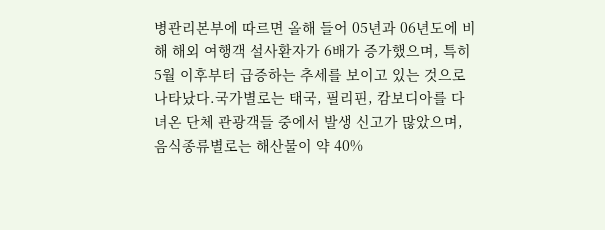병관리본부에 따르면 올해 들어 05년과 06년도에 비해 해외 여행객 설사환자가 6배가 증가했으며, 특히 5월 이후부터 급증하는 추세를 보이고 있는 것으로 나타났다.국가별로는 태국, 필리핀, 캄보디아를 다녀온 단체 관광객들 중에서 발생 신고가 많았으며, 음식종류별로는 해산물이 약 40%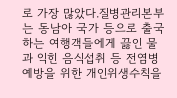로 가장 많았다.질병관리본부는 동남아 국가 등으로 출국하는 여행객들에게 끓인 물과 익힌 음식섭취 등 전염병예방을 위한 개인위생수칙을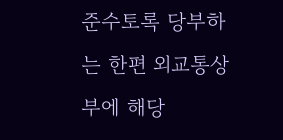준수토록 당부하는 한편 외교통상부에 해당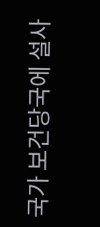국가 보건당국에 설사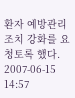환자 예방관리 조치 강화를 요청토록 했다.
2007-06-15 14:57